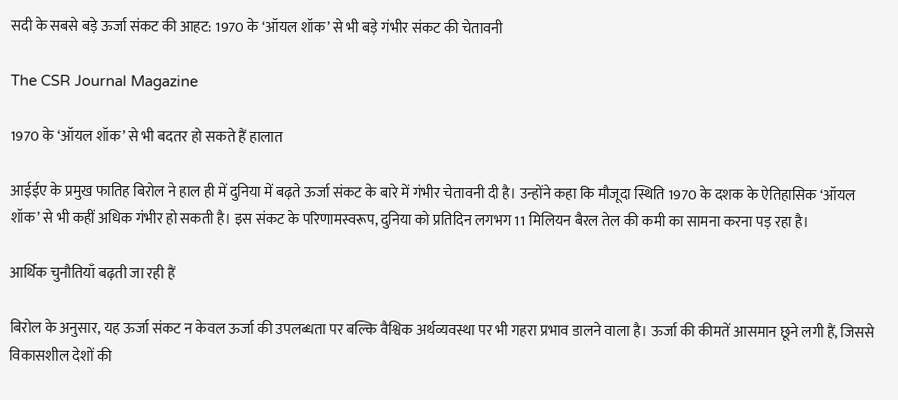सदी के सबसे बड़े ऊर्जा संकट की आहट: 1970 के ‘ऑयल शॉक’ से भी बड़े गंभीर संकट की चेतावनी

The CSR Journal Magazine

1970 के ‘ऑयल शॉक’ से भी बदतर हो सकते हैं हालात

आईईए के प्रमुख फातिह बिरोल ने हाल ही में दुनिया में बढ़ते ऊर्जा संकट के बारे में गंभीर चेतावनी दी है। उन्होंने कहा कि मौजूदा स्थिति 1970 के दशक के ऐतिहासिक ‘ऑयल शॉक’ से भी कहीं अधिक गंभीर हो सकती है। इस संकट के परिणामस्वरूप, दुनिया को प्रतिदिन लगभग 11 मिलियन बैरल तेल की कमी का सामना करना पड़ रहा है।

आर्थिक चुनौतियाँ बढ़ती जा रही हैं

बिरोल के अनुसार, यह ऊर्जा संकट न केवल ऊर्जा की उपलब्धता पर बल्कि वैश्विक अर्थव्यवस्था पर भी गहरा प्रभाव डालने वाला है। ऊर्जा की कीमतें आसमान छूने लगी हैं, जिससे विकासशील देशों की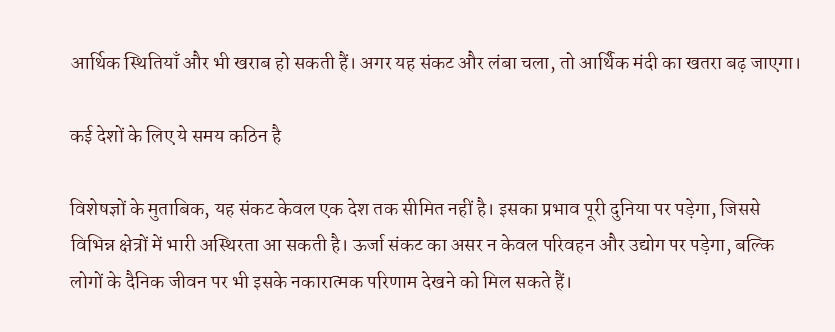आर्थिक स्थितियाँ और भी खराब हो सकती हैं। अगर यह संकट और लंबा चला, तो आर्थ‍िक मंदी का खतरा बढ़ जाएगा।

कई देशों के लिए ये समय कठिन है

विशेषज्ञों के मुताबिक, यह संकट केवल एक देश तक सीमित नहीं है। इसका प्रभाव पूरी दुनिया पर पड़ेगा, जिससे विभिन्न क्षेत्रों में भारी अस्थिरता आ सकती है। ऊर्जा संकट का असर न केवल परिवहन और उद्योग पर पड़ेगा, बल्कि लोगों के दैनिक जीवन पर भी इसके नकारात्मक परिणाम देखने को मिल सकते हैं।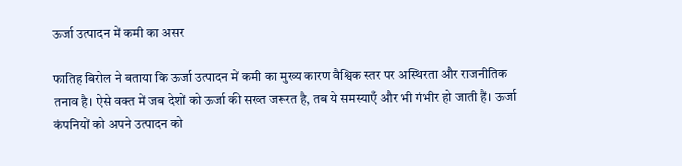ऊर्जा उत्पादन में कमी का असर

फातिह बिरोल ने बताया कि ऊर्जा उत्पादन में कमी का मुख्य कारण वैश्विक स्तर पर अस्थिरता और राजनीतिक तनाव है। ऐसे वक्त में जब देशों को ऊर्जा की सख्त जरूरत है, तब ये समस्याएँ और भी गंभीर हो जाती हैं। ऊर्जा कंपनियों को अपने उत्पादन को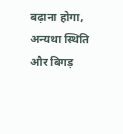बढ़ाना होगा, अन्यथा स्थिति और बिगड़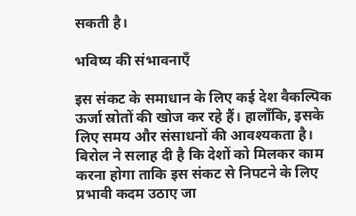सकती है।

भविष्य की संभावनाएँ

इस संकट के समाधान के लिए कई देश वैकल्पिक ऊर्जा स्रोतों की खोज कर रहे हैं। हालाँकि, इसके लिए समय और संसाधनों की आवश्यकता है। बिरोल ने सलाह दी है कि देशों को मिलकर काम करना होगा ताकि इस संकट से निपटने के लिए प्रभावी कदम उठाए जा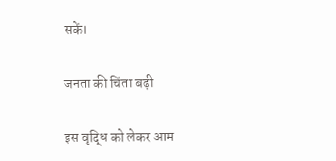सकें।

जनता की चिंता बढ़ी

इस वृद्धि को लेकर आम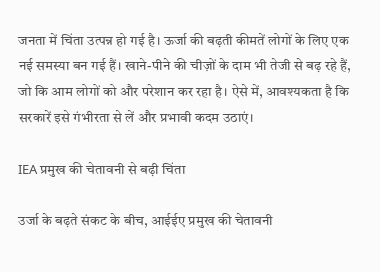जनता में चिंता उत्पन्न हो गई है। ऊर्जा की बढ़ती कीमतें लोगों के लिए एक नई समस्या बन गई हैं। खाने-पीने की चीज़ों के दाम भी तेजी से बढ़ रहे हैं, जो कि आम लोगों को और परेशान कर रहा है। ऐसे में, आवश्यकता है कि सरकारें इसे गंभीरता से लें और प्रभावी कदम उठाएं।

IEA प्रमुख की चेतावनी से बढ़ी चिंता

उर्जा के बढ़ते संकट के बीच, आईईए प्रमुख की चेतावनी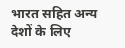भारत सहित अन्य देशों के लिए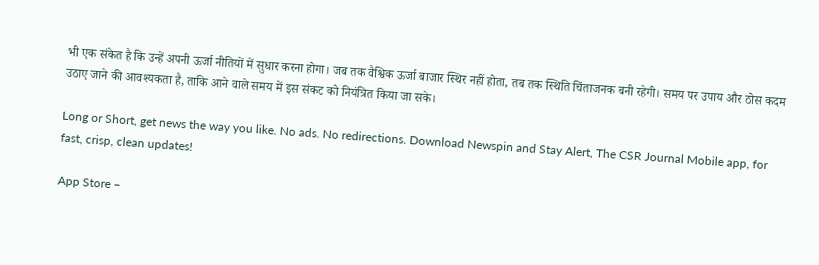भी एक संकेत है कि उन्हें अपनी ऊर्जा नीतियों में सुधार करना होगा। जब तक वैश्विक ऊर्जा बाजार स्थिर नहीं होता, तब तक स्थिति चिंताजनक बनी रहेगी। समय पर उपाय और ठोस कदम उठाए जाने की आवश्यकता है, ताकि आने वाले समय में इस संकट को नियंत्रित किया जा सके।

Long or Short, get news the way you like. No ads. No redirections. Download Newspin and Stay Alert, The CSR Journal Mobile app, for fast, crisp, clean updates!

App Store –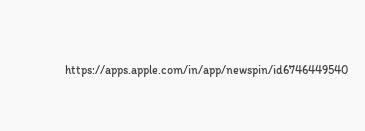https://apps.apple.com/in/app/newspin/id6746449540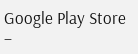Google Play Store –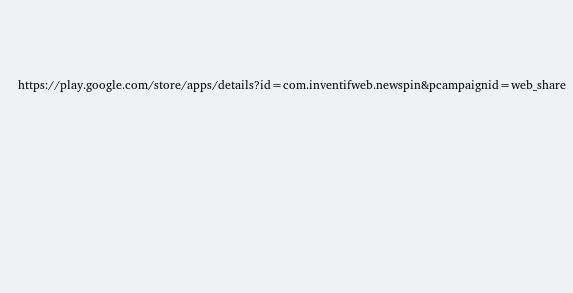https://play.google.com/store/apps/details?id=com.inventifweb.newspin&pcampaignid=web_share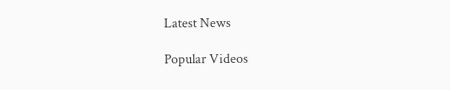Latest News

Popular Videos